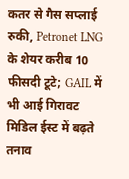कतर से गैस सप्लाई रुकी, Petronet LNG के शेयर करीब 10 फीसदी टूटे; GAIL में भी आई गिरावट
मिडिल ईस्ट में बढ़ते तनाव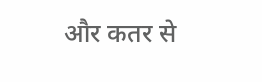और कतर से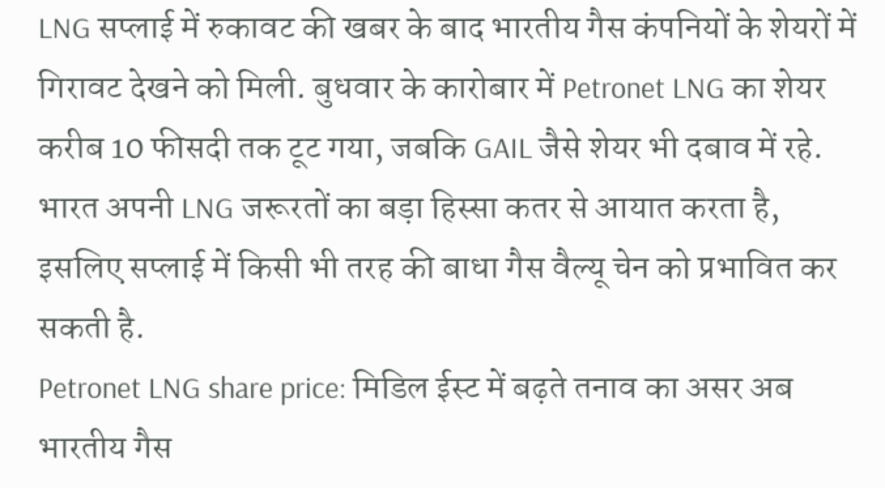LNG सप्लाई में रुकावट की खबर के बाद भारतीय गैस कंपनियों के शेयरों में गिरावट देखने को मिली. बुधवार के कारोबार में Petronet LNG का शेयर करीब 10 फीसदी तक टूट गया, जबकि GAIL जैसे शेयर भी दबाव में रहे. भारत अपनी LNG जरूरतों का बड़ा हिस्सा कतर से आयात करता है, इसलिए सप्लाई में किसी भी तरह की बाधा गैस वैल्यू चेन को प्रभावित कर सकती है.
Petronet LNG share price: मिडिल ईस्ट में बढ़ते तनाव का असर अब भारतीय गैस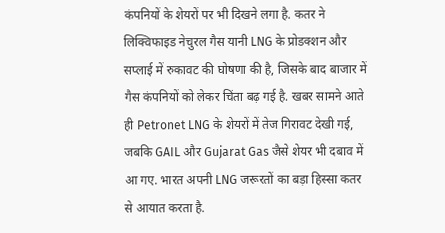कंपनियों के शेयरों पर भी दिखने लगा है. कतर ने लिक्विफाइड नेचुरल गैस यानी LNG के प्रोडक्शन और सप्लाई में रुकावट की घोषणा की है, जिसके बाद बाजार में गैस कंपनियों को लेकर चिंता बढ़ गई है. खबर सामने आते ही Petronet LNG के शेयरों में तेज गिरावट देखी गई, जबकि GAIL और Gujarat Gas जैसे शेयर भी दबाव में आ गए. भारत अपनी LNG जरूरतों का बड़ा हिस्सा कतर से आयात करता है.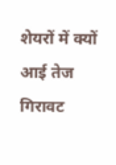शेयरों में क्यों आई तेज गिरावट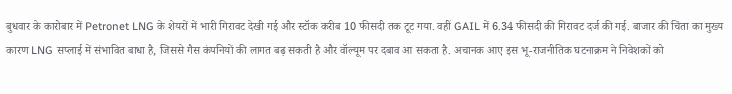बुधवार के कारोबार में Petronet LNG के शेयरों में भारी गिरावट देखी गई और स्टॉक करीब 10 फीसदी तक टूट गया. वहीं GAIL में 6.34 फीसदी की गिरावट दर्ज की गई. बाजार की चिंता का मुख्य कारण LNG सप्लाई में संभावित बाधा है, जिससे गैस कंपनियों की लागत बढ़ सकती है और वॉल्यूम पर दबाव आ सकता है. अचानक आए इस भू-राजनीतिक घटनाक्रम ने निवेशकों को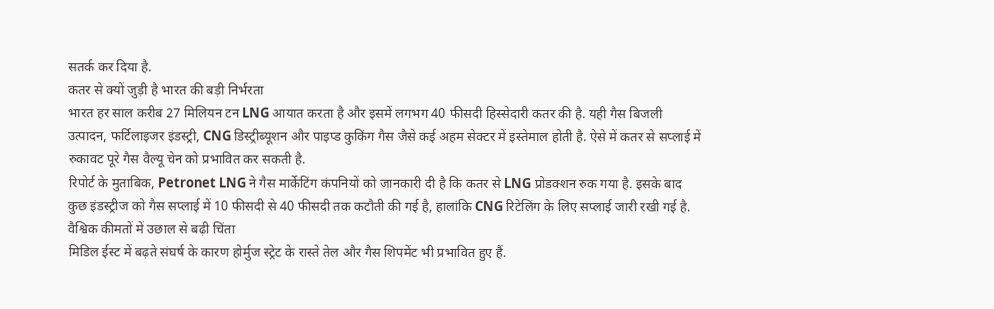सतर्क कर दिया है.
कतर से क्यों जुड़ी है भारत की बड़ी निर्भरता
भारत हर साल करीब 27 मिलियन टन LNG आयात करता है और इसमें लगभग 40 फीसदी हिस्सेदारी कतर की है. यही गैस बिजली उत्पादन, फर्टिलाइजर इंडस्ट्री, CNG डिस्ट्रीब्यूशन और पाइप्ड कुकिंग गैस जैसे कई अहम सेक्टर में इस्तेमाल होती है. ऐसे में कतर से सप्लाई में रुकावट पूरे गैस वैल्यू चेन को प्रभावित कर सकती है.
रिपोर्ट के मुताबिक, Petronet LNG ने गैस मार्केटिंग कंपनियों को जानकारी दी है कि कतर से LNG प्रोडक्शन रुक गया है. इसके बाद कुछ इंडस्ट्रीज को गैस सप्लाई में 10 फीसदी से 40 फीसदी तक कटौती की गई है, हालांकि CNG रिटेलिंग के लिए सप्लाई जारी रखी गई है.
वैश्विक कीमतों में उछाल से बढ़ी चिंता
मिडिल ईस्ट में बढ़ते संघर्ष के कारण होर्मुज स्ट्रेट के रास्ते तेल और गैस शिपमेंट भी प्रभावित हुए हैं.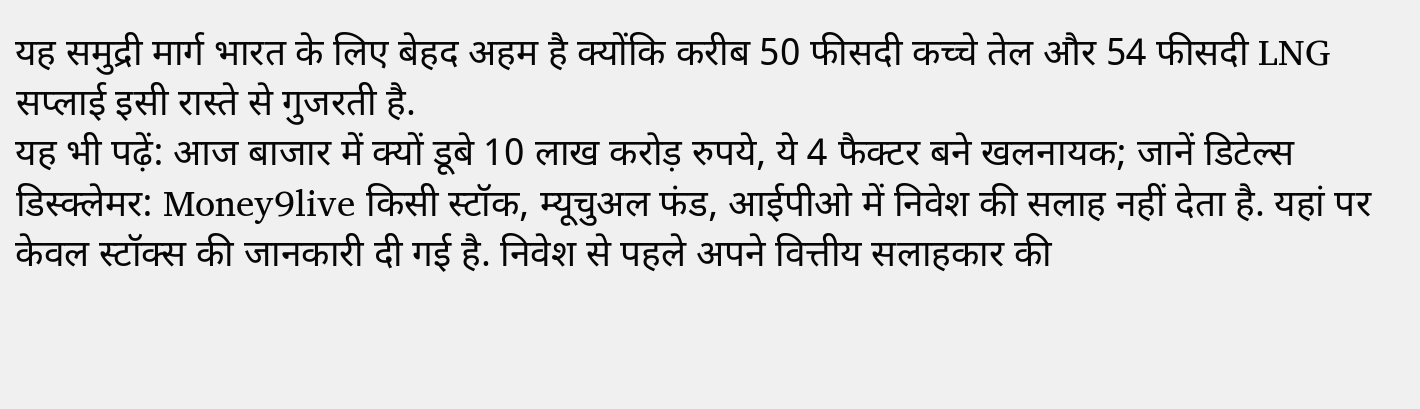यह समुद्री मार्ग भारत के लिए बेहद अहम है क्योंकि करीब 50 फीसदी कच्चे तेल और 54 फीसदी LNG सप्लाई इसी रास्ते से गुजरती है.
यह भी पढ़ें: आज बाजार में क्यों डूबे 10 लाख करोड़ रुपये, ये 4 फैक्टर बने खलनायक; जानें डिटेल्स
डिस्क्लेमर: Money9live किसी स्टॉक, म्यूचुअल फंड, आईपीओ में निवेश की सलाह नहीं देता है. यहां पर केवल स्टॉक्स की जानकारी दी गई है. निवेश से पहले अपने वित्तीय सलाहकार की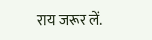राय जरूर लें.